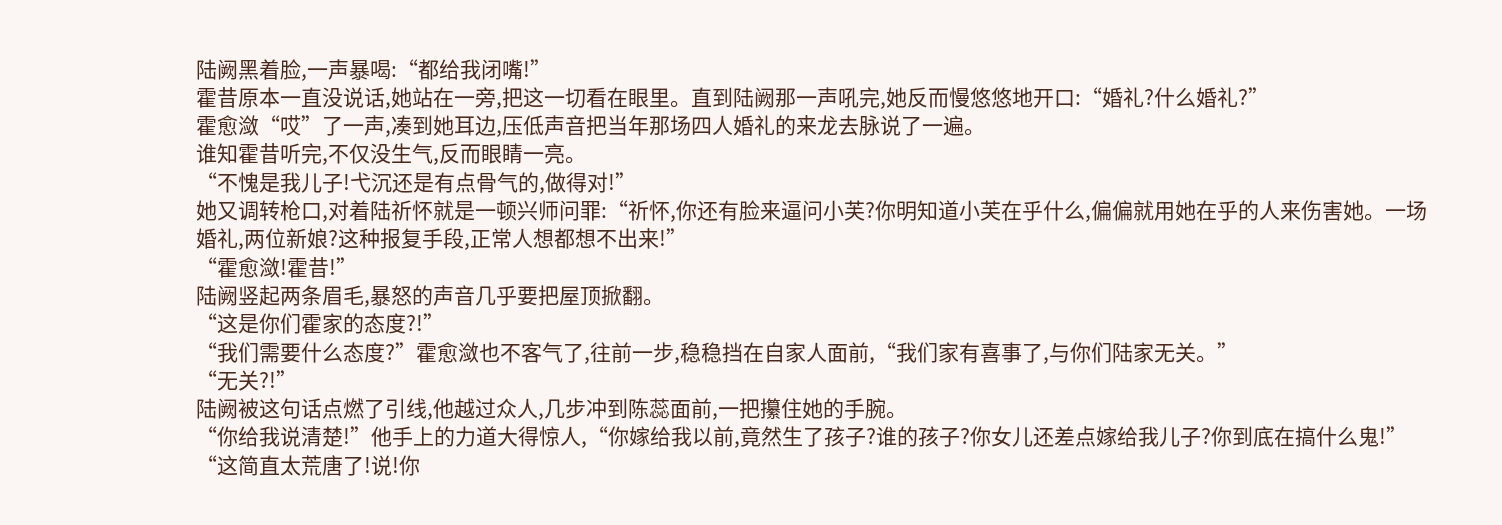陆阙黑着脸,一声暴喝:“都给我闭嘴!”
霍昔原本一直没说话,她站在一旁,把这一切看在眼里。直到陆阙那一声吼完,她反而慢悠悠地开口:“婚礼?什么婚礼?”
霍愈潋“哎”了一声,凑到她耳边,压低声音把当年那场四人婚礼的来龙去脉说了一遍。
谁知霍昔听完,不仅没生气,反而眼睛一亮。
“不愧是我儿子!弋沉还是有点骨气的,做得对!”
她又调转枪口,对着陆祈怀就是一顿兴师问罪:“祈怀,你还有脸来逼问小芙?你明知道小芙在乎什么,偏偏就用她在乎的人来伤害她。一场婚礼,两位新娘?这种报复手段,正常人想都想不出来!”
“霍愈潋!霍昔!”
陆阙竖起两条眉毛,暴怒的声音几乎要把屋顶掀翻。
“这是你们霍家的态度?!”
“我们需要什么态度?”霍愈潋也不客气了,往前一步,稳稳挡在自家人面前,“我们家有喜事了,与你们陆家无关。”
“无关?!”
陆阙被这句话点燃了引线,他越过众人,几步冲到陈蕊面前,一把攥住她的手腕。
“你给我说清楚!”他手上的力道大得惊人,“你嫁给我以前,竟然生了孩子?谁的孩子?你女儿还差点嫁给我儿子?你到底在搞什么鬼!”
“这简直太荒唐了!说!你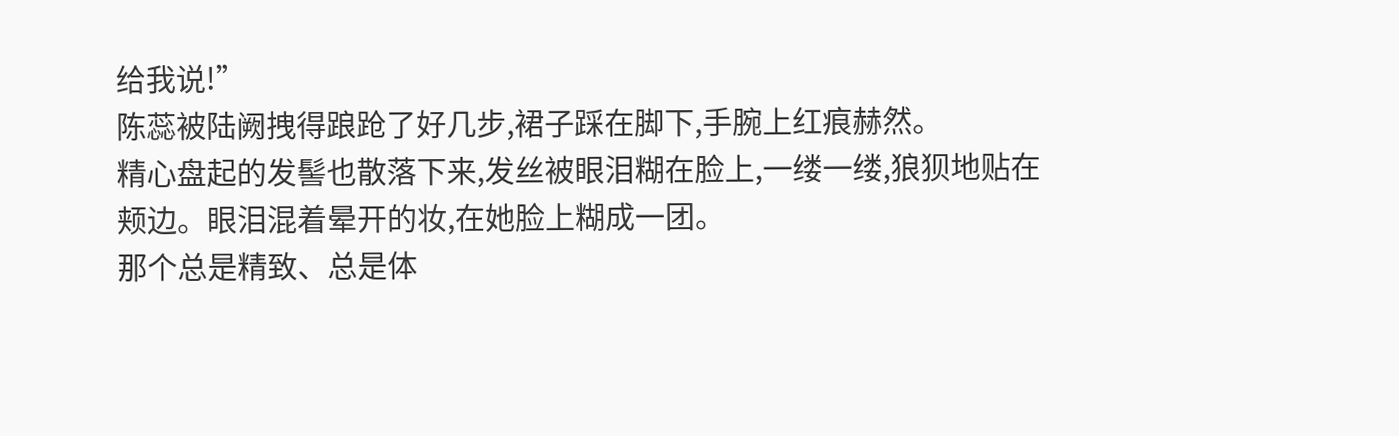给我说!”
陈蕊被陆阙拽得踉跄了好几步,裙子踩在脚下,手腕上红痕赫然。
精心盘起的发髻也散落下来,发丝被眼泪糊在脸上,一缕一缕,狼狈地贴在颊边。眼泪混着晕开的妆,在她脸上糊成一团。
那个总是精致、总是体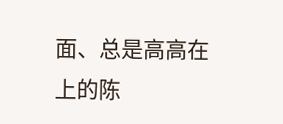面、总是高高在上的陈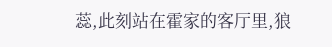蕊,此刻站在霍家的客厅里,狼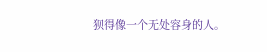狈得像一个无处容身的人。